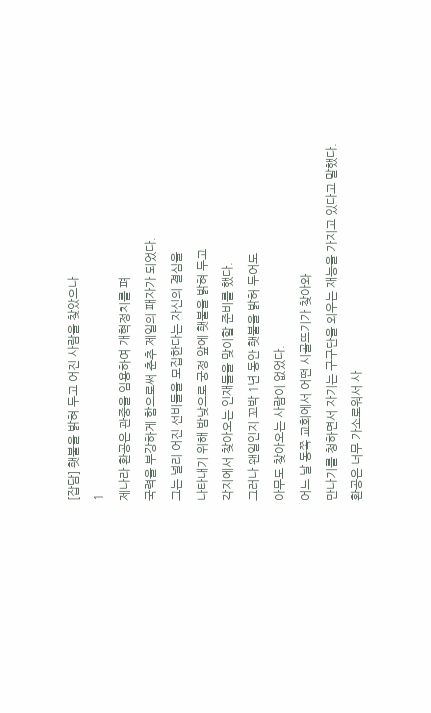[잡담] 횃불을 밝혀 두고 어진 사람을 찾았으나
1
제나라 환공은 관중을 임용하여 개혁정치를 펴
국력을 부강하게 함으로써 춘추 제일의 패자가 되었다.
그는 널리 어진 선비들을 모집한다는 자신의 결심을
나타내기 위해 밤낮으로 궁정 앞에 횃불을 밝혀 두고
각지에서 찾아오는 인재들을 맞이할 준비를 했다.
그러나 왠일인지 꼬박 1년 동안 횃불을 밝허 두어도
아무도 찾아오는 사람이 없었다.
어느 날 동쪽 교회에서 어떤 시골뜨기가 찾아와
만나기를 청하면서 자기는 구구단을 외우는 재능을 가지고 있다고 말했다.
환공은 너무 가소로워서 사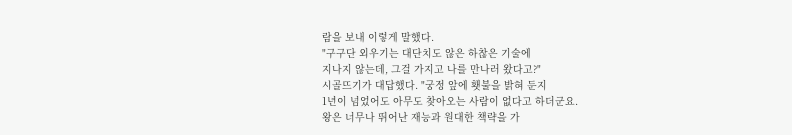람을 보내 이렇게 말했다.
"구구단 외우기는 대단치도 않은 하찮은 기술에
지나지 않는데, 그걸 가지고 나를 만나러 왔다고?"
시골뜨기가 대답했다. "궁정 앞에 횃불을 밝혀 둔지
1년이 넘었어도 아무도 찾아오는 사람이 없다고 하더군요.
왕은 너무나 뛰어난 재능과 원대한 책략을 가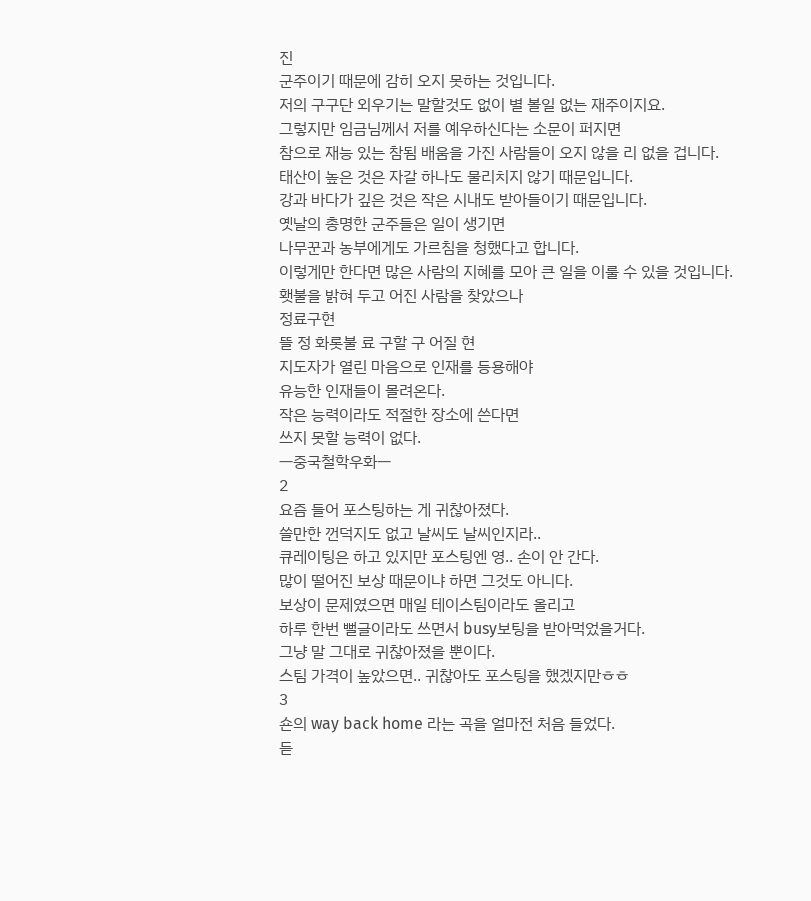진
군주이기 때문에 감히 오지 못하는 것입니다.
저의 구구단 외우기는 말할것도 없이 별 볼일 없는 재주이지요.
그렇지만 임금님께서 저를 예우하신다는 소문이 퍼지면
참으로 재능 있는 참됨 배움을 가진 사람들이 오지 않을 리 없을 겁니다.
태산이 높은 것은 자갈 하나도 물리치지 않기 때문입니다.
강과 바다가 깊은 것은 작은 시내도 받아들이기 때문입니다.
옛날의 총명한 군주들은 일이 생기면
나무꾼과 농부에게도 가르침을 청했다고 합니다.
이렇게만 한다면 많은 사람의 지혜를 모아 큰 일을 이룰 수 있을 것입니다.
횃불을 밝혀 두고 어진 사람을 찾았으나
정료구현
뜰 정 화롯불 료 구할 구 어질 현
지도자가 열린 마음으로 인재를 등용해야
유능한 인재들이 몰려온다.
작은 능력이라도 적절한 장소에 쓴다면
쓰지 못할 능력이 없다.
ㅡ중국철학우화ㅡ
2
요즘 들어 포스팅하는 게 귀찮아졌다.
쓸만한 껀덕지도 없고 날씨도 날씨인지라..
큐레이팅은 하고 있지만 포스팅엔 영.. 손이 안 간다.
많이 떨어진 보상 때문이냐 하면 그것도 아니다.
보상이 문제였으면 매일 테이스팀이라도 올리고
하루 한번 뻘글이라도 쓰면서 busy보팅을 받아먹었을거다.
그냥 말 그대로 귀찮아졌을 뿐이다.
스팀 가격이 높았으면.. 귀찮아도 포스팅을 했겠지만ㅎㅎ
3
숀의 way back home 라는 곡을 얼마전 처음 들었다.
듣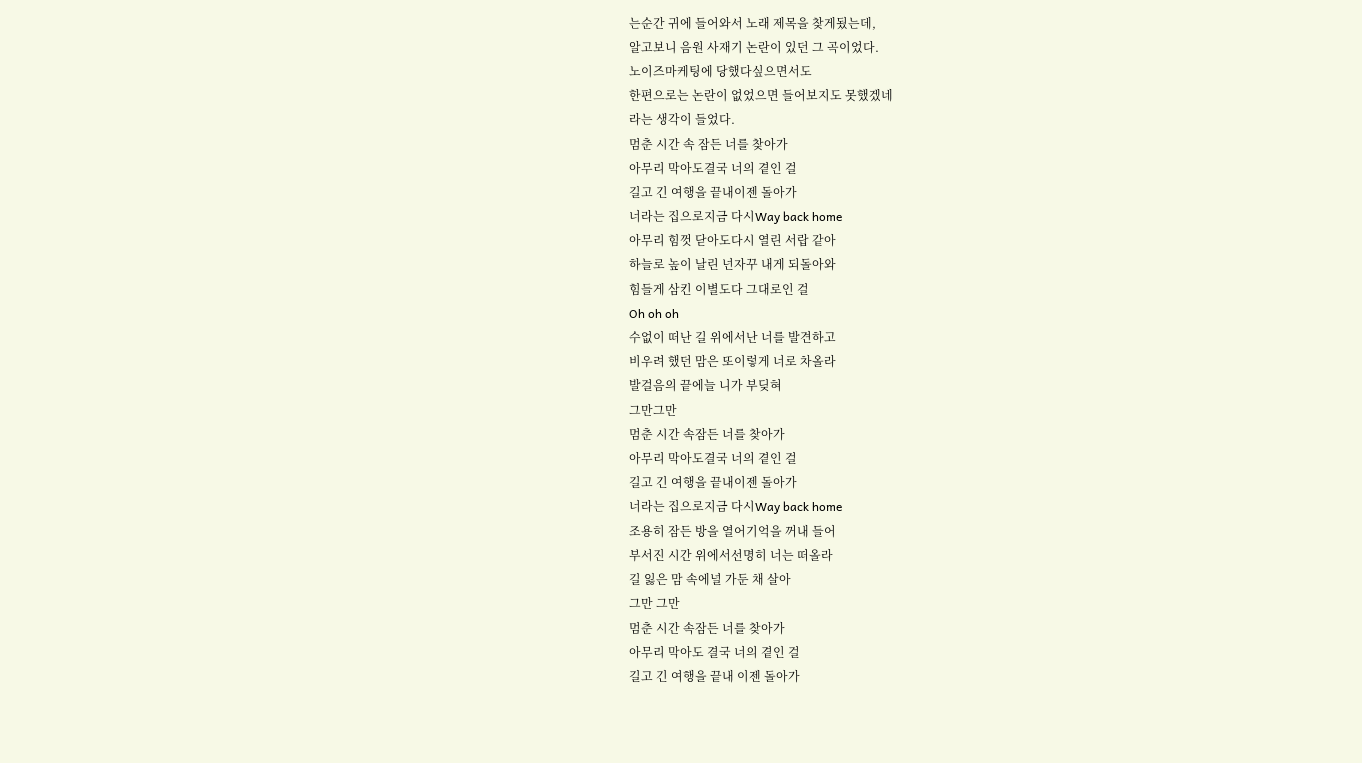는순간 귀에 들어와서 노래 제목을 찾게됬는데,
알고보니 음원 사재기 논란이 있던 그 곡이었다.
노이즈마케팅에 당했다싶으면서도
한편으로는 논란이 없었으면 들어보지도 못했겠네
라는 생각이 들었다.
멈춘 시간 속 잠든 너를 찾아가
아무리 막아도결국 너의 곁인 걸
길고 긴 여행을 끝내이젠 돌아가
너라는 집으로지금 다시Way back home
아무리 힘껏 닫아도다시 열린 서랍 같아
하늘로 높이 날린 넌자꾸 내게 되돌아와
힘들게 삼킨 이별도다 그대로인 걸
Oh oh oh
수없이 떠난 길 위에서난 너를 발견하고
비우려 했던 맘은 또이렇게 너로 차올라
발걸음의 끝에늘 니가 부딪혀
그만그만
멈춘 시간 속잠든 너를 찾아가
아무리 막아도결국 너의 곁인 걸
길고 긴 여행을 끝내이젠 돌아가
너라는 집으로지금 다시Way back home
조용히 잠든 방을 열어기억을 꺼내 들어
부서진 시간 위에서선명히 너는 떠올라
길 잃은 맘 속에널 가둔 채 살아
그만 그만
멈춘 시간 속잠든 너를 찾아가
아무리 막아도 결국 너의 곁인 걸
길고 긴 여행을 끝내 이젠 돌아가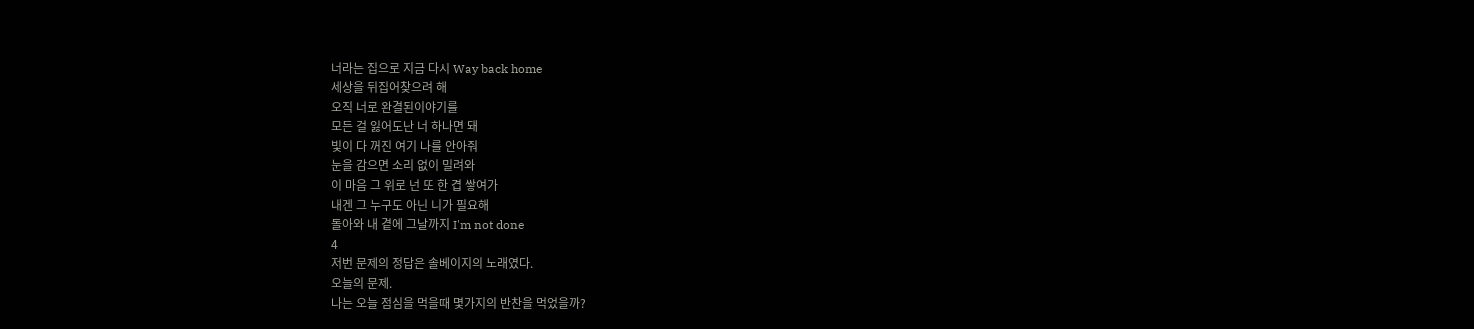너라는 집으로 지금 다시 Way back home
세상을 뒤집어찾으려 해
오직 너로 완결된이야기를
모든 걸 잃어도난 너 하나면 돼
빛이 다 꺼진 여기 나를 안아줘
눈을 감으면 소리 없이 밀려와
이 마음 그 위로 넌 또 한 겹 쌓여가
내겐 그 누구도 아닌 니가 필요해
돌아와 내 곁에 그날까지 I'm not done
4
저번 문제의 정답은 솔베이지의 노래였다.
오늘의 문제.
나는 오늘 점심을 먹을때 몇가지의 반찬을 먹었을까?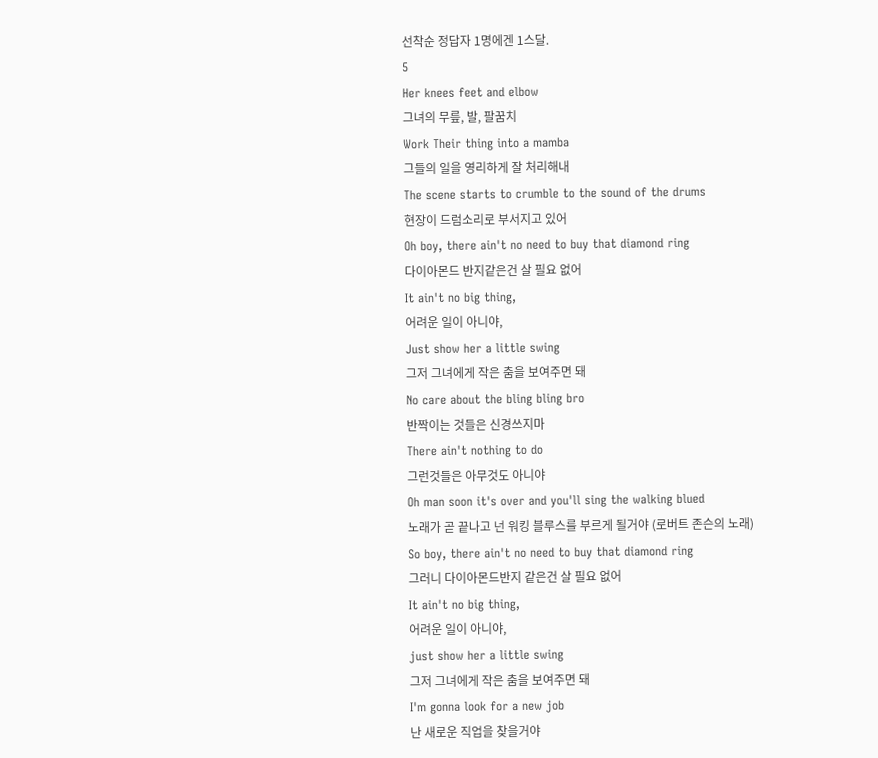선착순 정답자 1명에겐 1스달.
5
Her knees feet and elbow
그녀의 무릎, 발, 팔꿈치
Work Their thing into a mamba
그들의 일을 영리하게 잘 처리해내
The scene starts to crumble to the sound of the drums
현장이 드럼소리로 부서지고 있어
Oh boy, there ain't no need to buy that diamond ring
다이아몬드 반지같은건 살 필요 없어
It ain't no big thing,
어려운 일이 아니야,
Just show her a little swing
그저 그녀에게 작은 춤을 보여주면 돼
No care about the bling bling bro
반짝이는 것들은 신경쓰지마
There ain't nothing to do
그런것들은 아무것도 아니야
Oh man soon it's over and you'll sing the walking blued
노래가 곧 끝나고 넌 워킹 블루스를 부르게 될거야 (로버트 존슨의 노래)
So boy, there ain't no need to buy that diamond ring
그러니 다이아몬드반지 같은건 살 필요 없어
It ain't no big thing,
어려운 일이 아니야,
just show her a little swing
그저 그녀에게 작은 춤을 보여주면 돼
I'm gonna look for a new job
난 새로운 직업을 찾을거야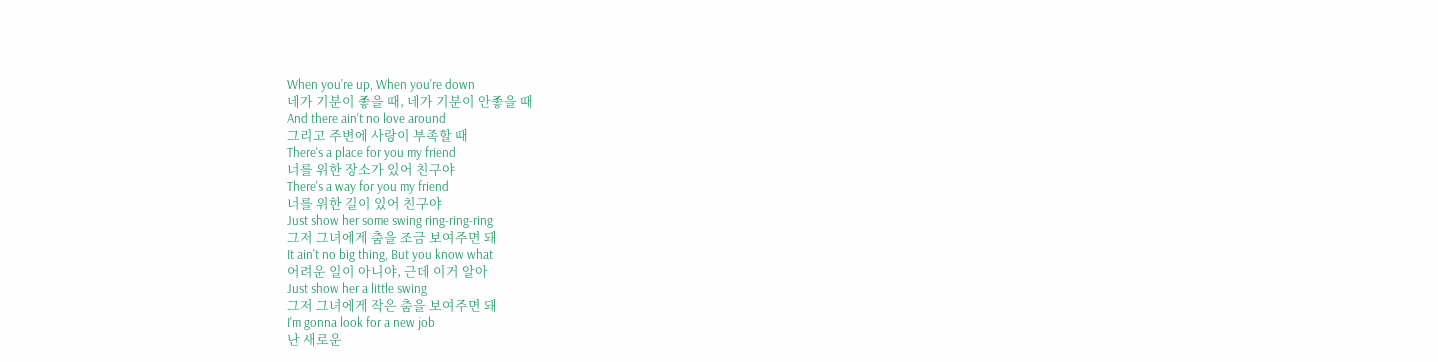When you're up, When you're down
네가 기분이 좋을 때, 네가 기분이 안좋을 때
And there ain't no love around
그리고 주변에 사랑이 부족할 때
There's a place for you my friend
너를 위한 장소가 있어 친구야
There's a way for you my friend
너를 위한 길이 있어 친구야
Just show her some swing ring-ring-ring
그저 그녀에게 춤을 조금 보여주면 돼
It ain't no big thing, But you know what
어려운 일이 아니야, 근데 이거 알아
Just show her a little swing
그저 그녀에게 작은 춤을 보여주면 돼
I'm gonna look for a new job
난 새로운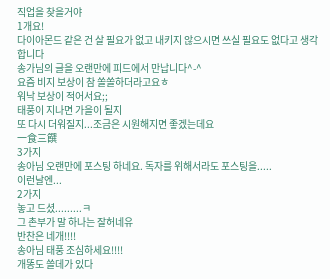직업을 찾을거야
1개요!
다이아몬드 같은 건 살 필요가 없고 내키지 않으시면 쓰실 필요도 없다고 생각합니다
송가님의 글을 오랜만에 피드에서 만납니다^-^
요즘 비지 보상이 참 쏠쏠하더라고요ㅎ
워낙 보상이 적어서요;;
태풍이 지나면 가을이 될지
또 다시 더워질지...조금은 시원해지면 좋겠는데요
一食三饌
3가지
송아님 오랜만에 포스팅 하네요. 독자를 위해서라도 포스팅을.....
이런날엔...
2가지
놓고 드셨.........ㅋ
그 촌부가 말 하나는 잘허네유
반찬은 네개!!!!
송아님 태풍 조심하세요!!!!
개똥도 쓸데가 있다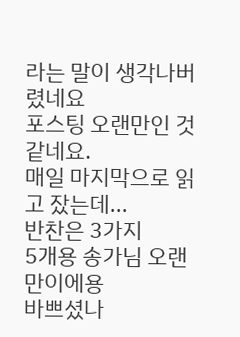라는 말이 생각나버렸네요
포스팅 오랜만인 것 같네요.
매일 마지막으로 읽고 잤는데...
반찬은 3가지
5개용 송가님 오랜만이에용
바쁘셨나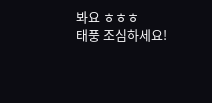봐요 ㅎㅎㅎ
태풍 조심하세요!